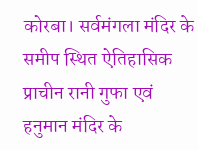कोरबा। सर्वमंगला मंदिर के समीप स्थित ऐतिहासिक प्राचीन रानी गुफा एवं हनुमान मंदिर के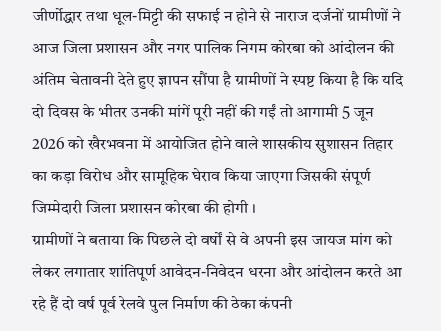जीर्णोद्धार तथा धूल-मिट्टी की सफाई न होने से नाराज दर्जनों ग्रामीणों ने आज जिला प्रशासन और नगर पालिक निगम कोरबा को आंदोलन की अंतिम चेतावनी देते हुए ज्ञापन सौंपा है ग्रामीणों ने स्पष्ट किया है कि यदि दो दिवस के भीतर उनकी मांगें पूरी नहीं की गईं तो आगामी 5 जून 2026 को खैरभवना में आयोजित होने वाले शासकीय सुशासन तिहार का कड़ा विरोध और सामूहिक घेराव किया जाएगा जिसकी संपूर्ण जिम्मेदारी जिला प्रशासन कोरबा की होगी ।
ग्रामीणों ने बताया कि पिछले दो वर्षों से वे अपनी इस जायज मांग को लेकर लगातार शांतिपूर्ण आवेदन-निवेदन धरना और आंदोलन करते आ रहे हैं दो वर्ष पूर्व रेलवे पुल निर्माण की ठेका कंपनी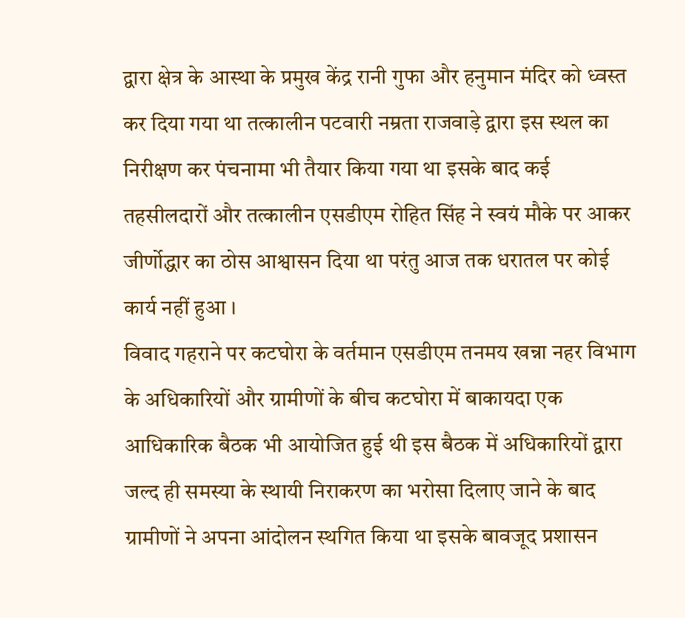द्वारा क्षेत्र के आस्था के प्रमुख केंद्र रानी गुफा और हनुमान मंदिर को ध्वस्त कर दिया गया था तत्कालीन पटवारी नम्रता राजवाड़े द्वारा इस स्थल का निरीक्षण कर पंचनामा भी तैयार किया गया था इसके बाद कई तहसीलदारों और तत्कालीन एसडीएम रोहित सिंह ने स्वयं मौके पर आकर जीर्णोद्धार का ठोस आश्वासन दिया था परंतु आज तक धरातल पर कोई कार्य नहीं हुआ ।
विवाद गहराने पर कटघोरा के वर्तमान एसडीएम तनमय खन्ना नहर विभाग के अधिकारियों और ग्रामीणों के बीच कटघोरा में बाकायदा एक आधिकारिक बैठक भी आयोजित हुई थी इस बैठक में अधिकारियों द्वारा जल्द ही समस्या के स्थायी निराकरण का भरोसा दिलाए जाने के बाद ग्रामीणों ने अपना आंदोलन स्थगित किया था इसके बावजूद प्रशासन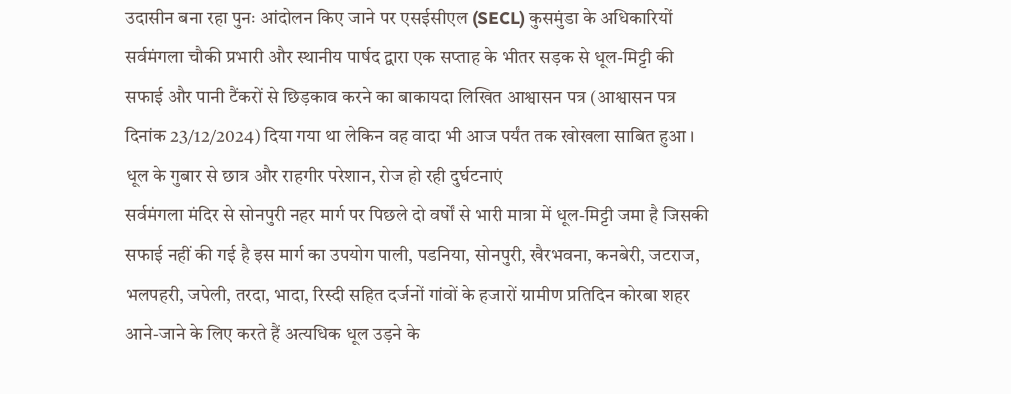उदासीन बना रहा पुनः आंदोलन किए जाने पर एसईसीएल (SECL) कुसमुंडा के अधिकारियों सर्वमंगला चौकी प्रभारी और स्थानीय पार्षद द्वारा एक सप्ताह के भीतर सड़क से धूल-मिट्टी की सफाई और पानी टैंकरों से छिड़काव करने का बाकायदा लिखित आश्वासन पत्र (आश्वासन पत्र दिनांक 23/12/2024) दिया गया था लेकिन वह वादा भी आज पर्यंत तक खोखला साबित हुआ ।
धूल के गुबार से छात्र और राहगीर परेशान, रोज हो रही दुर्घटनाएं
सर्वमंगला मंदिर से सोनपुरी नहर मार्ग पर पिछले दो वर्षों से भारी मात्रा में धूल-मिट्टी जमा है जिसकी सफाई नहीं की गई है इस मार्ग का उपयोग पाली, पडनिया, सोनपुरी, खैरभवना, कनबेरी, जटराज, भलपहरी, जपेली, तरदा, भादा, रिस्दी सहित दर्जनों गांवों के हजारों ग्रामीण प्रतिदिन कोरबा शहर आने-जाने के लिए करते हैं अत्यधिक धूल उड़ने के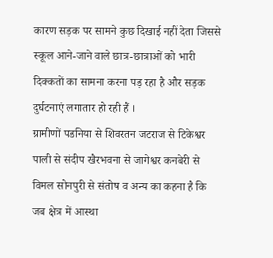कारण सड़क पर सामने कुछ दिखाई नहीं देता जिससे स्कूल आने-जाने वाले छात्र-छात्राओं को भारी दिक्कतों का सामना करना पड़ रहा है और सड़क दुर्घटनाएं लगातार हो रही हैं ।
ग्रामीणों पडनिया से शिवरतन जटराज से टिकेश्वर पाली से संदीप खैरभवना से जागेश्वर कनबेरी से विमल सोनपुरी से संतोष व अन्य का कहना है कि जब क्षेत्र में आस्था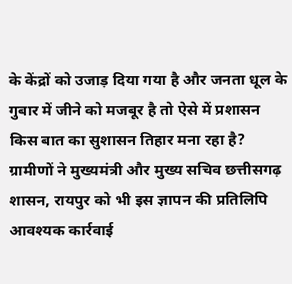के केंद्रों को उजाड़ दिया गया है और जनता धूल के गुबार में जीने को मजबूर है तो ऐसे में प्रशासन किस बात का सुशासन तिहार मना रहा है? ग्रामीणों ने मुख्यमंत्री और मुख्य सचिव छत्तीसगढ़ शासन, रायपुर को भी इस ज्ञापन की प्रतिलिपि आवश्यक कार्रवाई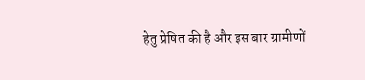हेतु प्रेषित की है और इस बार ग्रामीणों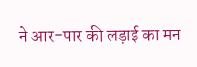ने आर-पार की लड़ाई का मन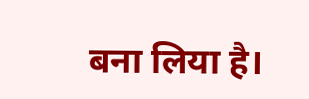बना लिया है।